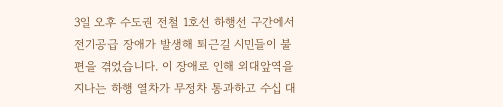3일 오후 수도권 전철 1호선 하행선 구간에서 전기공급 장애가 발생해 퇴근길 시민들이 불편을 겪었습니다. 이 장애로 인해 외대앞역을 지나는 하행 열차가 무정차 통과하고 수십 대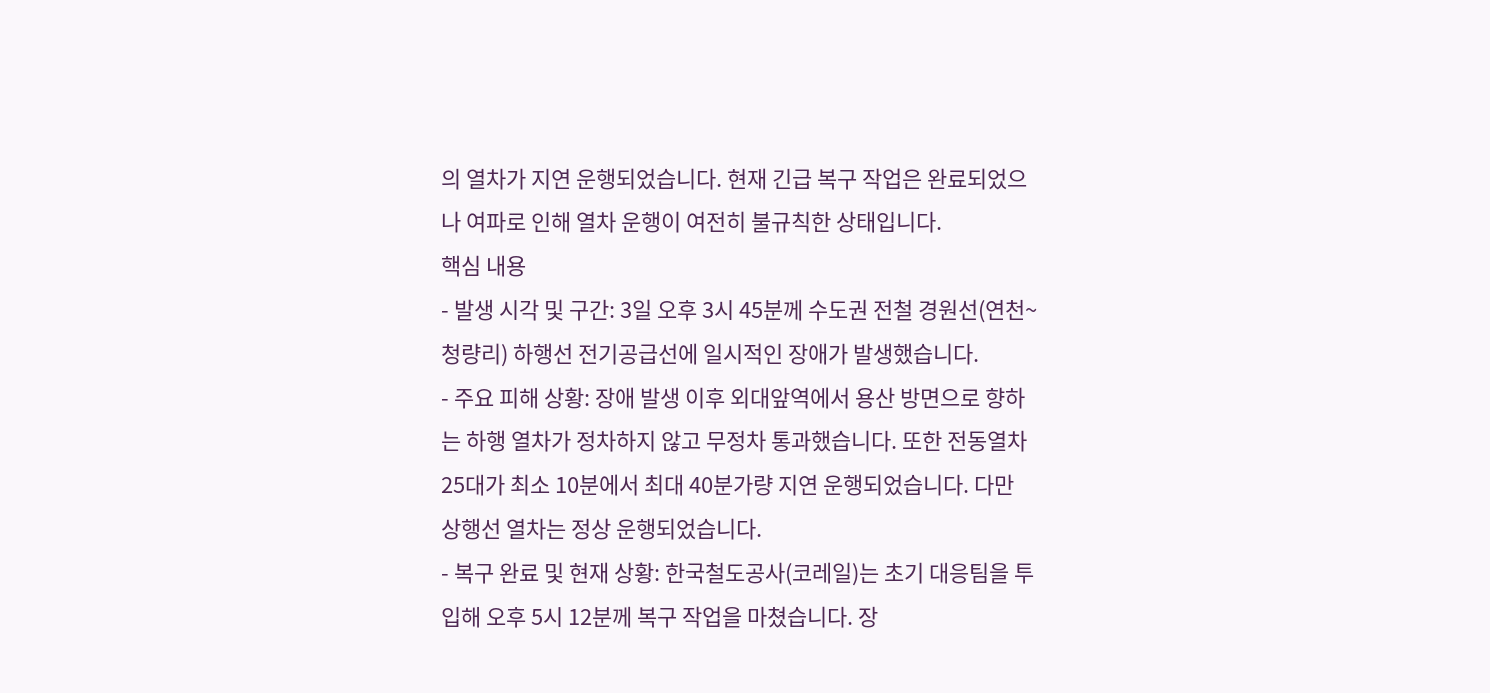의 열차가 지연 운행되었습니다. 현재 긴급 복구 작업은 완료되었으나 여파로 인해 열차 운행이 여전히 불규칙한 상태입니다.
핵심 내용
- 발생 시각 및 구간: 3일 오후 3시 45분께 수도권 전철 경원선(연천~청량리) 하행선 전기공급선에 일시적인 장애가 발생했습니다.
- 주요 피해 상황: 장애 발생 이후 외대앞역에서 용산 방면으로 향하는 하행 열차가 정차하지 않고 무정차 통과했습니다. 또한 전동열차 25대가 최소 10분에서 최대 40분가량 지연 운행되었습니다. 다만 상행선 열차는 정상 운행되었습니다.
- 복구 완료 및 현재 상황: 한국철도공사(코레일)는 초기 대응팀을 투입해 오후 5시 12분께 복구 작업을 마쳤습니다. 장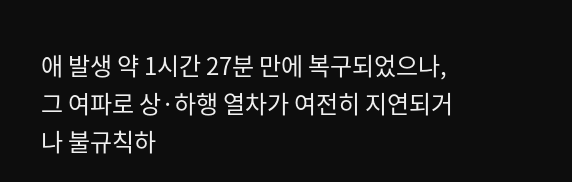애 발생 약 1시간 27분 만에 복구되었으나, 그 여파로 상·하행 열차가 여전히 지연되거나 불규칙하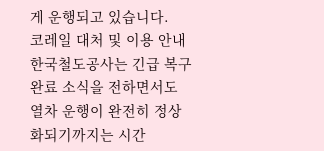게 운행되고 있습니다.
코레일 대처 및 이용 안내
한국철도공사는 긴급 복구 완료 소식을 전하면서도 열차 운행이 완전히 정상화되기까지는 시간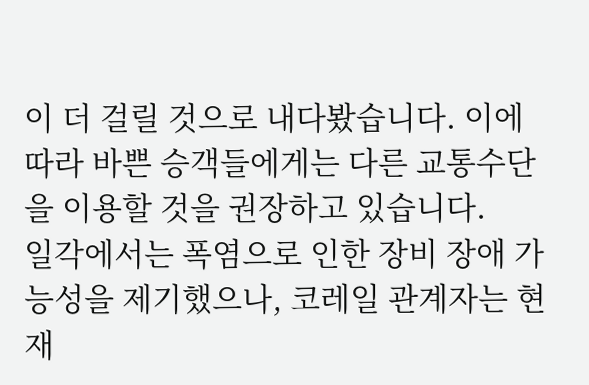이 더 걸릴 것으로 내다봤습니다. 이에 따라 바쁜 승객들에게는 다른 교통수단을 이용할 것을 권장하고 있습니다.
일각에서는 폭염으로 인한 장비 장애 가능성을 제기했으나, 코레일 관계자는 현재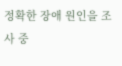정확한 장애 원인을 조사 중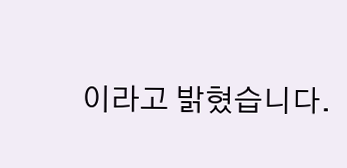이라고 밝혔습니다.